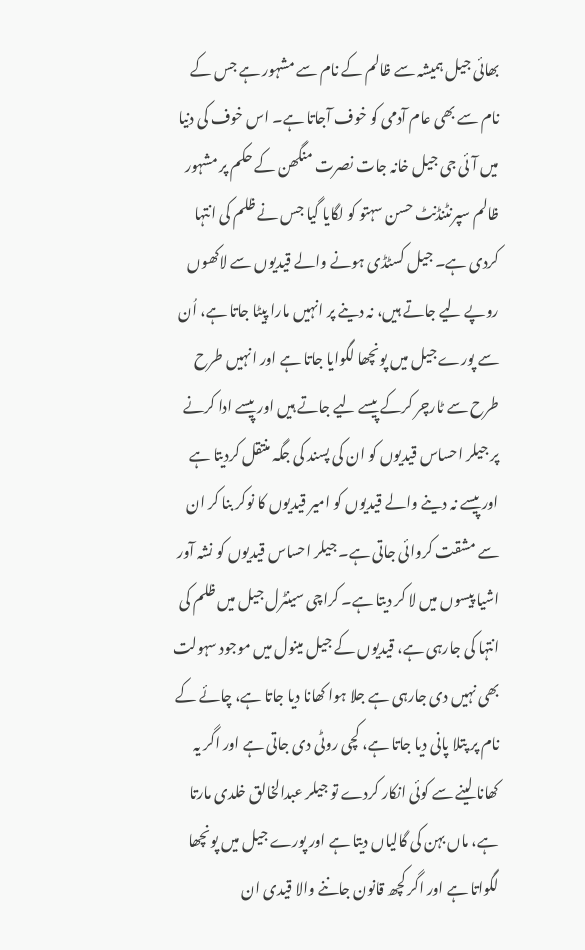بھائی جیل ہمیشہ سے ظالم کے نام سے مشہور ہے جس کے نام سے بھی عام آدمی کو خوف آجاتا ہے۔ اس خوف کی دنیا میں آئی جی جیل خانہ جات نصرت منگھن کے حکم پر مشہور ظالم سپرنٹنڈنٹ حسن سہتو کو لگایا گیا جس نے ظلم کی انتہا کردی ہے۔ جیل کسٹڈی ہونے والے قیدیوں سے لاکھوں روپے لیے جاتے ہیں، نہ دینے پر انہیں مارا پیٹا جاتا ہے، اُن سے پورے جیل میں پونچھا لگوایا جاتا ہے اور انہیں طرح طرح سے ٹارچر کرکے پیسے لیے جاتے ہیں اور پیسے ادا کرنے پر جیلر احساس قیدیوں کو ان کی پسند کی جگہ منتقل کردیتا ہے اور پیسے نہ دینے والے قیدیوں کو امیر قیدیوں کا نوکر بنا کر ان سے مشقت کروائی جاتی ہے۔ جیلر احساس قیدیوں کو نشہ آور اشیا پیسوں میں لا کر دیتا ہے۔ کراچی سینٹرل جیل میں ظلم کی انتہا کی جارہی ہے، قیدیوں کے جیل مینول میں موجود سہولت بھی نہیں دی جارہی ہے جلا ہوا کھانا دیا جاتا ہے، چائے کے نام پر پتلا پانی دیا جاتا ہے، کچی روٹی دی جاتی ہے اور اگر یہ کھانا لینے سے کوئی انکار کردے تو جیلر عبدالخالق خلدی مارتا ہے، ماں بہن کی گالیاں دیتا ہے اور پورے جیل میں پونچھا لگواتا ہے اور اگر کچھ قانون جاننے والا قیدی ان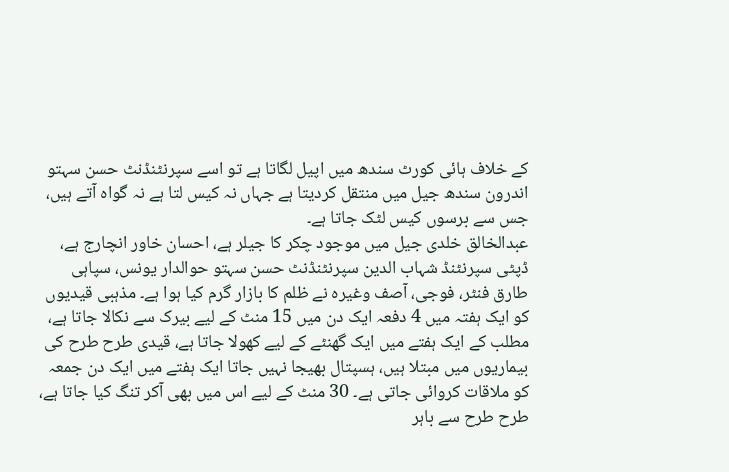کے خلاف ہائی کورٹ سندھ میں اپیل لگاتا ہے تو اسے سپرنٹنڈنٹ حسن سہتو اندرون سندھ جیل میں منتقل کردیتا ہے جہاں نہ کیس لتا ہے نہ گواہ آتے ہیں، جس سے برسوں کیس لٹک جاتا ہے۔
عبدالخالق خلدی جیل میں موجود چکر کا جیلر ہے، احسان خاور انچارج ہے، ڈپٹی سپرنٹنڈ شہاب الدین سپرنٹنڈنٹ حسن سہتو حوالدار یونس، سپاہی طارق فنٹر، فوجی، آصف وغیرہ نے ظلم کا بازار گرم کیا ہوا ہے۔ مذہبی قیدیوں کو ایک ہفتہ میں 4 دفعہ ایک دن میں 15 منٹ کے لیے بیرک سے نکالا جاتا ہے، مطلب کے ایک ہفتے میں ایک گھنٹے کے لیے کھولا جاتا ہے، قیدی طرح طرح کی بیماریوں میں مبتلا ہیں، ہسپتال بھیجا نہیں جاتا ایک ہفتے میں ایک دن جمعہ کو ملاقات کروائی جاتی ہے۔ 30 منٹ کے لیے اس میں بھی آکر تنگ کیا جاتا ہے، طرح طرح سے باہر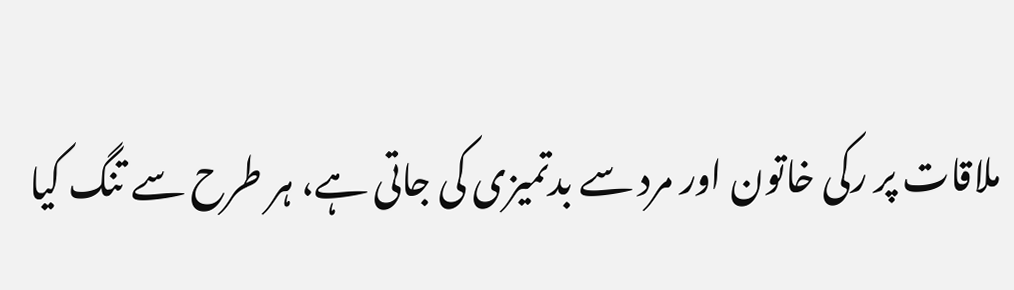ملاقات پر رکی خاتون اور مرد سے بدتمیزی کی جاتی ہے، ہر طرح سے تنگ کیا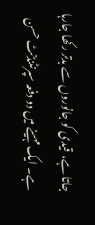جاتا ہے، قیدی کو جانوروں سے بدتر رکھا جارہا ہے۔ ایک مہینے میں دو دفعہ سپرنٹنڈنٹ حسن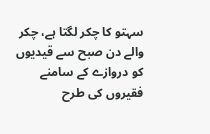سہتو کا چکر لگتا ہے، چکر والے دن صبح سے قیدیوں کو دروازے کے سامنے فقیروں کی طرح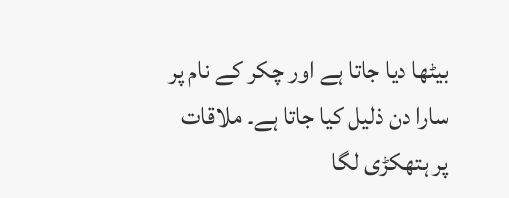بیٹھا دیا جاتا ہے اور چکر کے نام پر سارا دن ذلیل کیا جاتا ہے۔ ملاقات پر ہتھکڑی لگا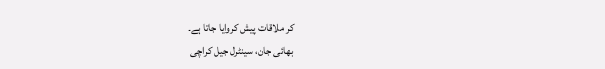کر ملاقات پیش کروایا جاتا ہے۔
بھائی جان، سینٹرل جیل کراچی